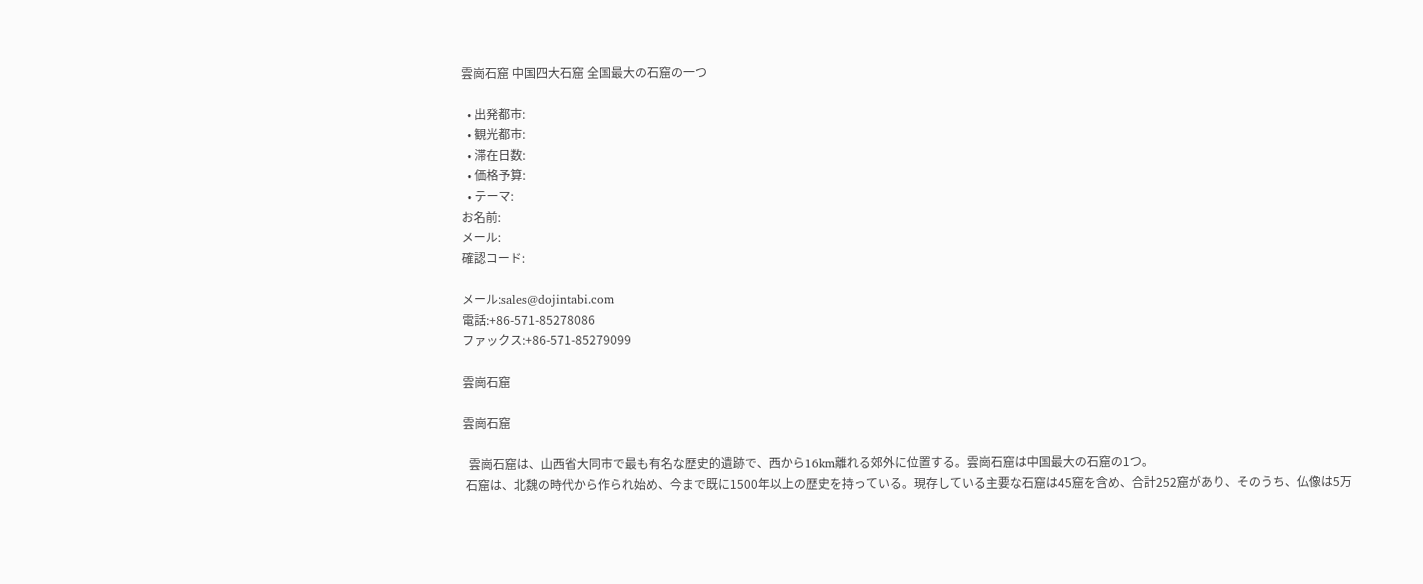雲崗石窟 中国四大石窟 全国最大の石窟の一つ

  • 出発都市:
  • 観光都市:
  • 滞在日数:
  • 価格予算:
  • テーマ:
お名前:
メール:
確認コード:

メール:sales@dojintabi.com
電話:+86-571-85278086
ファックス:+86-571-85279099

雲崗石窟

雲崗石窟

  雲崗石窟は、山西省大同市で最も有名な歴史的遺跡で、西から16km離れる郊外に位置する。雲崗石窟は中国最大の石窟の1つ。
 石窟は、北魏の時代から作られ始め、今まで既に1500年以上の歴史を持っている。現存している主要な石窟は45窟を含め、合計252窟があり、そのうち、仏像は5万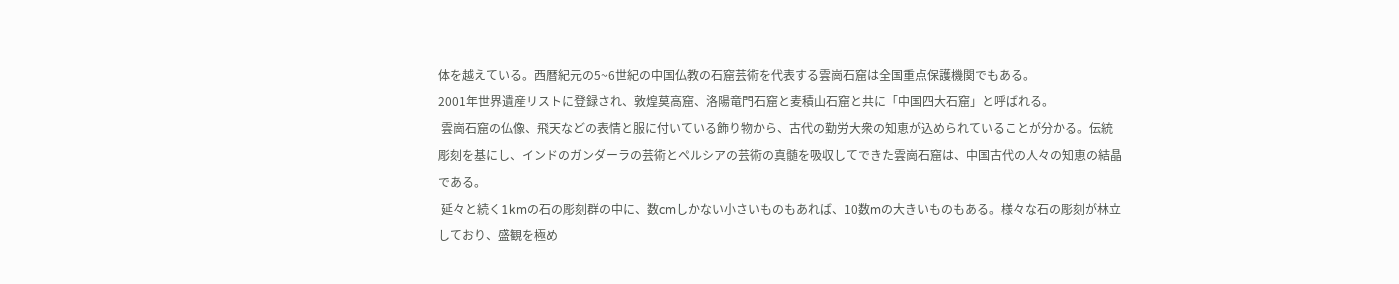体を越えている。西暦紀元の5~6世紀の中国仏教の石窟芸術を代表する雲崗石窟は全国重点保護機関でもある。
2001年世界遺産リストに登録され、敦煌莫高窟、洛陽竜門石窟と麦積山石窟と共に「中国四大石窟」と呼ばれる。
 雲崗石窟の仏像、飛天などの表情と服に付いている飾り物から、古代の勤労大衆の知恵が込められていることが分かる。伝統彫刻を基にし、インドのガンダーラの芸術とペルシアの芸術の真髄を吸収してできた雲崗石窟は、中国古代の人々の知恵の結晶である。
 延々と続く1kmの石の彫刻群の中に、数cmしかない小さいものもあれば、10数mの大きいものもある。様々な石の彫刻が林立しており、盛観を極め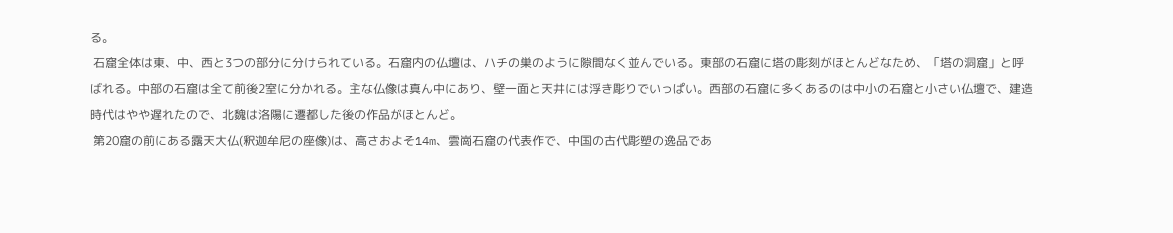る。
 石窟全体は東、中、西と3つの部分に分けられている。石窟内の仏壇は、ハチの巣のように隙間なく並んでいる。東部の石窟に塔の彫刻がほとんどなため、「塔の洞窟」と呼ばれる。中部の石窟は全て前後2室に分かれる。主な仏像は真ん中にあり、壁一面と天井には浮き彫りでいっぱい。西部の石窟に多くあるのは中小の石窟と小さい仏壇で、建造時代はやや遅れたので、北魏は洛陽に遷都した後の作品がほとんど。
 第20窟の前にある露天大仏(釈迦牟尼の座像)は、高さおよそ14m、雲崗石窟の代表作で、中国の古代彫塑の逸品であ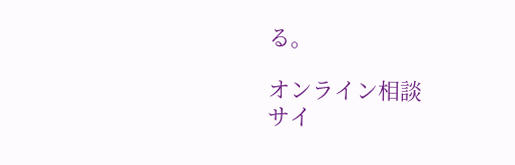る。

オンライン相談
サイ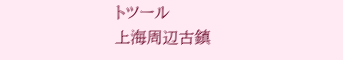トツール
上海周辺古鎮